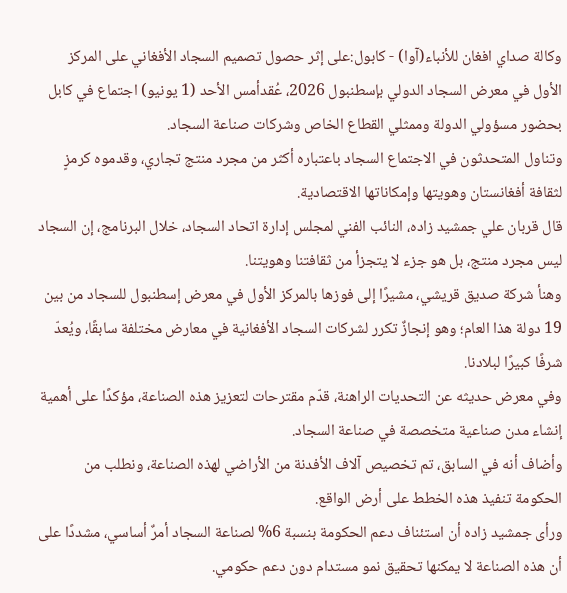وكالة صداي افغان للأنباء(آوا) - كابول:على إثر حصول تصميم السجاد الأفغاني على المركز الأول في معرض السجاد الدولي بإسطنبول 2026، عُقدأمس الأحد (1 يونيو) اجتماع في كابل بحضور مسؤولي الدولة وممثلي القطاع الخاص وشركات صناعة السجاد.
وتناول المتحدثون في الاجتماع السجاد باعتباره أكثر من مجرد منتج تجاري، وقدموه كرمزٍ لثقافة أفغانستان وهويتها وإمكاناتها الاقتصادية.
قال قربان علي جمشيد زاده، النائب الفني لمجلس إدارة اتحاد السجاد، خلال البرنامج، إن السجاد ليس مجرد منتج، بل هو جزء لا يتجزأ من ثقافتنا وهويتنا.
وهنأ شركة صديق قريشي، مشيرًا إلى فوزها بالمركز الأول في معرض إسطنبول للسجاد من بين 19 دولة هذا العام؛ وهو إنجازٌ تكرر لشركات السجاد الأفغانية في معارض مختلفة سابقًا، ويُعدّ شرفًا كبيرًا لبلادنا.
وفي معرض حديثه عن التحديات الراهنة، قدّم مقترحات لتعزيز هذه الصناعة، مؤكدًا على أهمية إنشاء مدن صناعية متخصصة في صناعة السجاد.
وأضاف أنه في السابق، تم تخصيص آلاف الأفدنة من الأراضي لهذه الصناعة، ونطلب من الحكومة تنفيذ هذه الخطط على أرض الواقع.
ورأى جمشيد زاده أن استئناف دعم الحكومة بنسبة 6% لصناعة السجاد أمرٌ أساسي، مشددًا على أن هذه الصناعة لا يمكنها تحقيق نمو مستدام دون دعم حكومي.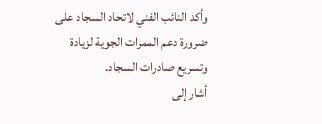وأكد النائب الفني لاتحاد السجاد على ضرورة دعم الممرات الجوية لزيادة وتسريع صادرات السجاد.
أشار إلى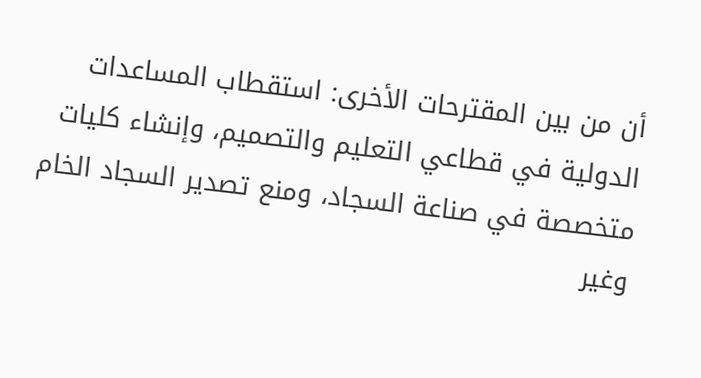أن من بين المقترحات الأخرى: استقطاب المساعدات الدولية في قطاعي التعليم والتصميم، وإنشاء كليات متخصصة في صناعة السجاد، ومنع تصدير السجاد الخام وغير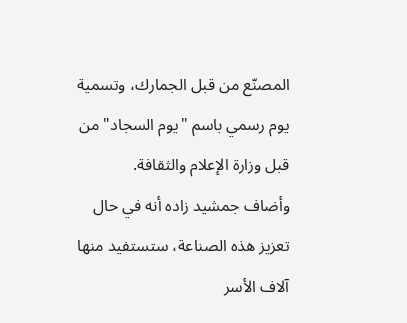المصنّع من قبل الجمارك، وتسمية يوم رسمي باسم "يوم السجاد" من قبل وزارة الإعلام والثقافة.
وأضاف جمشيد زاده أنه في حال تعزيز هذه الصناعة، ستستفيد منها آلاف الأسر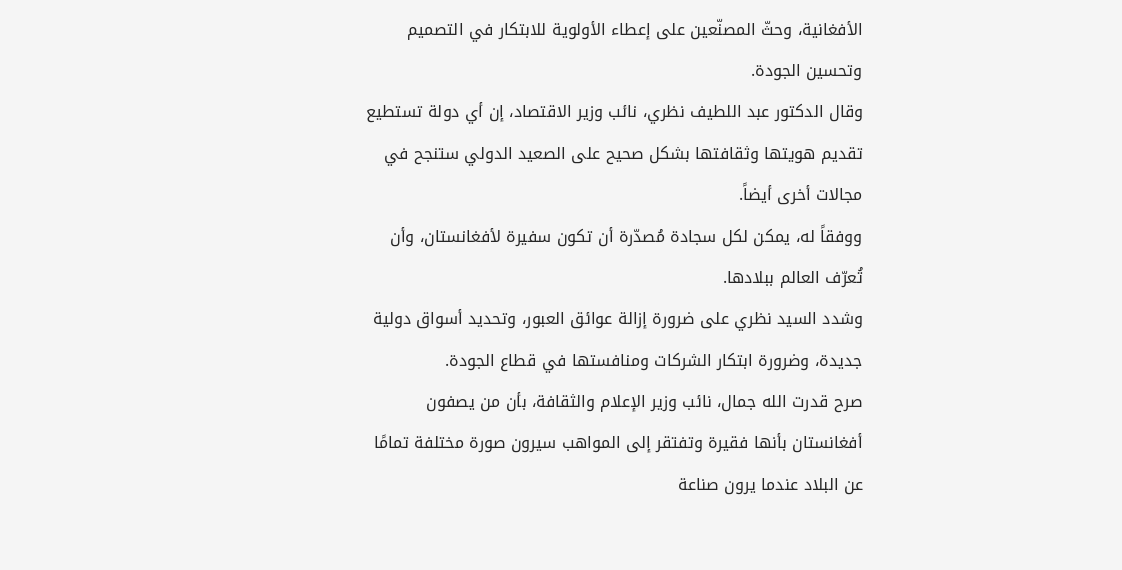الأفغانية، وحثّ المصنّعين على إعطاء الأولوية للابتكار في التصميم وتحسين الجودة.
وقال الدكتور عبد اللطيف نظري، نائب وزير الاقتصاد، إن أي دولة تستطيع تقديم هويتها وثقافتها بشكل صحيح على الصعيد الدولي ستنجح في مجالات أخرى أيضاً.
ووفقاً له، يمكن لكل سجادة مُصدّرة أن تكون سفيرة لأفغانستان، وأن تُعرّف العالم ببلادها.
وشدد السيد نظري على ضرورة إزالة عوائق العبور، وتحديد أسواق دولية جديدة، وضرورة ابتكار الشركات ومنافستها في قطاع الجودة.
صرح قدرت الله جمال، نائب وزير الإعلام والثقافة، بأن من يصفون أفغانستان بأنها فقيرة وتفتقر إلى المواهب سيرون صورة مختلفة تمامًا عن البلاد عندما يرون صناعة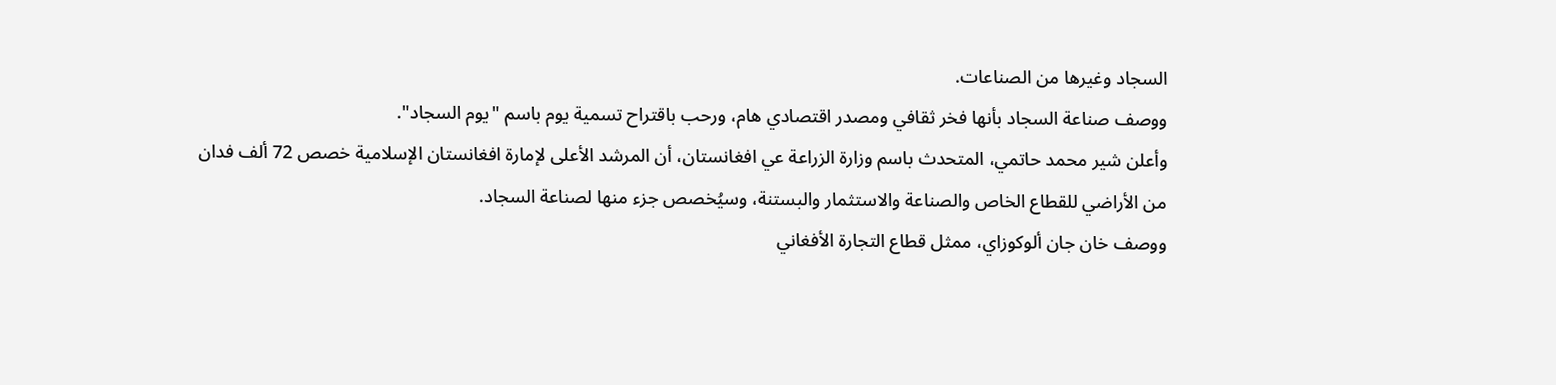السجاد وغيرها من الصناعات.
ووصف صناعة السجاد بأنها فخر ثقافي ومصدر اقتصادي هام، ورحب باقتراح تسمية يوم باسم "يوم السجاد".
وأعلن شير محمد حاتمي، المتحدث باسم وزارة الزراعة عي افغانستان، أن المرشد الأعلى لإمارة افغانستان الإسلامية خصص 72 ألف فدان من الأراضي للقطاع الخاص والصناعة والاستثمار والبستنة، وسيُخصص جزء منها لصناعة السجاد.
ووصف خان جان ألوكوزاي، ممثل قطاع التجارة الأفغاني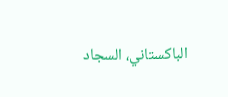الباكستاني، السجاد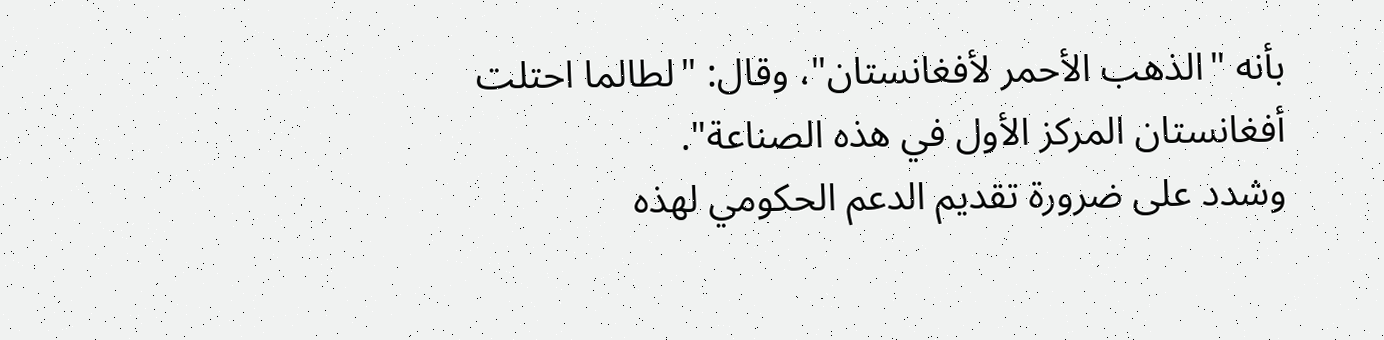بأنه "الذهب الأحمر لأفغانستان"، وقال: "لطالما احتلت أفغانستان المركز الأول في هذه الصناعة".
وشدد على ضرورة تقديم الدعم الحكومي لهذه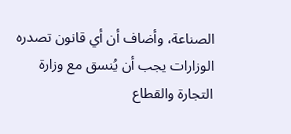الصناعة، وأضاف أن أي قانون تصدره الوزارات يجب أن يُنسق مع وزارة التجارة والقطاع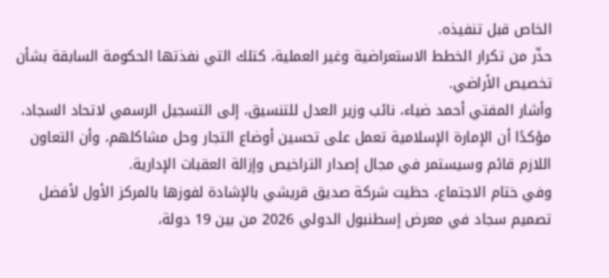الخاص قبل تنفيذه.
حذّر من تكرار الخطط الاستعراضية وغير العملية، كتلك التي نفذتها الحكومة السابقة بشأن تخصيص الأراضي.
وأشار المفتي أحمد ضياء، نائب وزير العدل للتنسيق، إلى التسجيل الرسمي لاتحاد السجاد، مؤكدًا أن الإمارة الإسلامية تعمل على تحسين أوضاع التجار وحل مشاكلهم، وأن التعاون اللازم قائم وسيستمر في مجال إصدار التراخيص وإزالة العقبات الإدارية.
وفي ختام الاجتماع، حظيت شركة صديق قريشي بالإشادة لفوزها بالمركز الأول لأفضل تصميم سجاد في معرض إسطنبول الدولي 2026 من بين 19 دولة،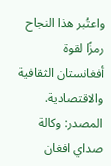واعتُبر هذا النجاح رمزًا لقوة أفغانستان الثقافية والاقتصادية.
المصدر: وكالة صداي افغان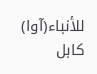للأنباء(آوا) كابل